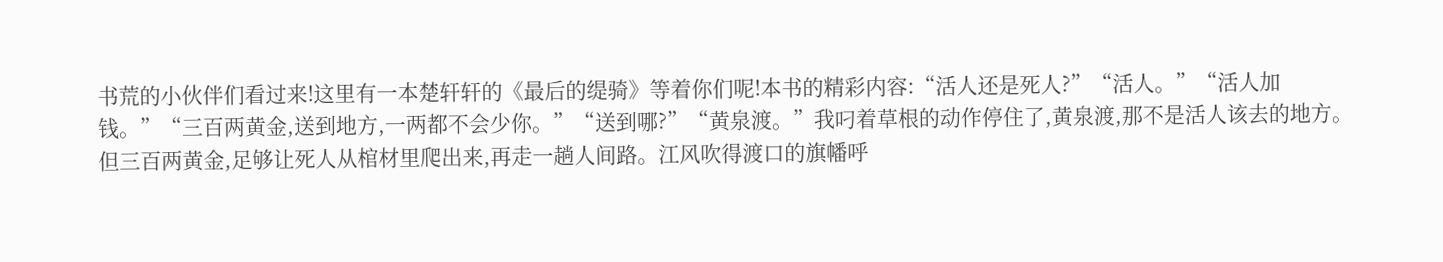书荒的小伙伴们看过来!这里有一本楚轩轩的《最后的缇骑》等着你们呢!本书的精彩内容:“活人还是死人?”“活人。”“活人加钱。”“三百两黄金,送到地方,一两都不会少你。”“送到哪?”“黄泉渡。”我叼着草根的动作停住了,黄泉渡,那不是活人该去的地方。但三百两黄金,足够让死人从棺材里爬出来,再走一趟人间路。江风吹得渡口的旗幡呼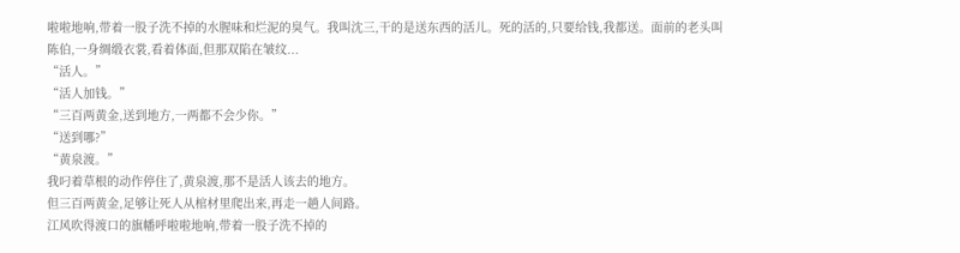啦啦地响,带着一股子洗不掉的水腥味和烂泥的臭气。我叫沈三,干的是送东西的活儿。死的活的,只要给钱,我都送。面前的老头叫陈伯,一身绸缎衣裳,看着体面,但那双陷在皱纹...
“活人。”
“活人加钱。”
“三百两黄金,送到地方,一两都不会少你。”
“送到哪?”
“黄泉渡。”
我叼着草根的动作停住了,黄泉渡,那不是活人该去的地方。
但三百两黄金,足够让死人从棺材里爬出来,再走一趟人间路。
江风吹得渡口的旗幡呼啦啦地响,带着一股子洗不掉的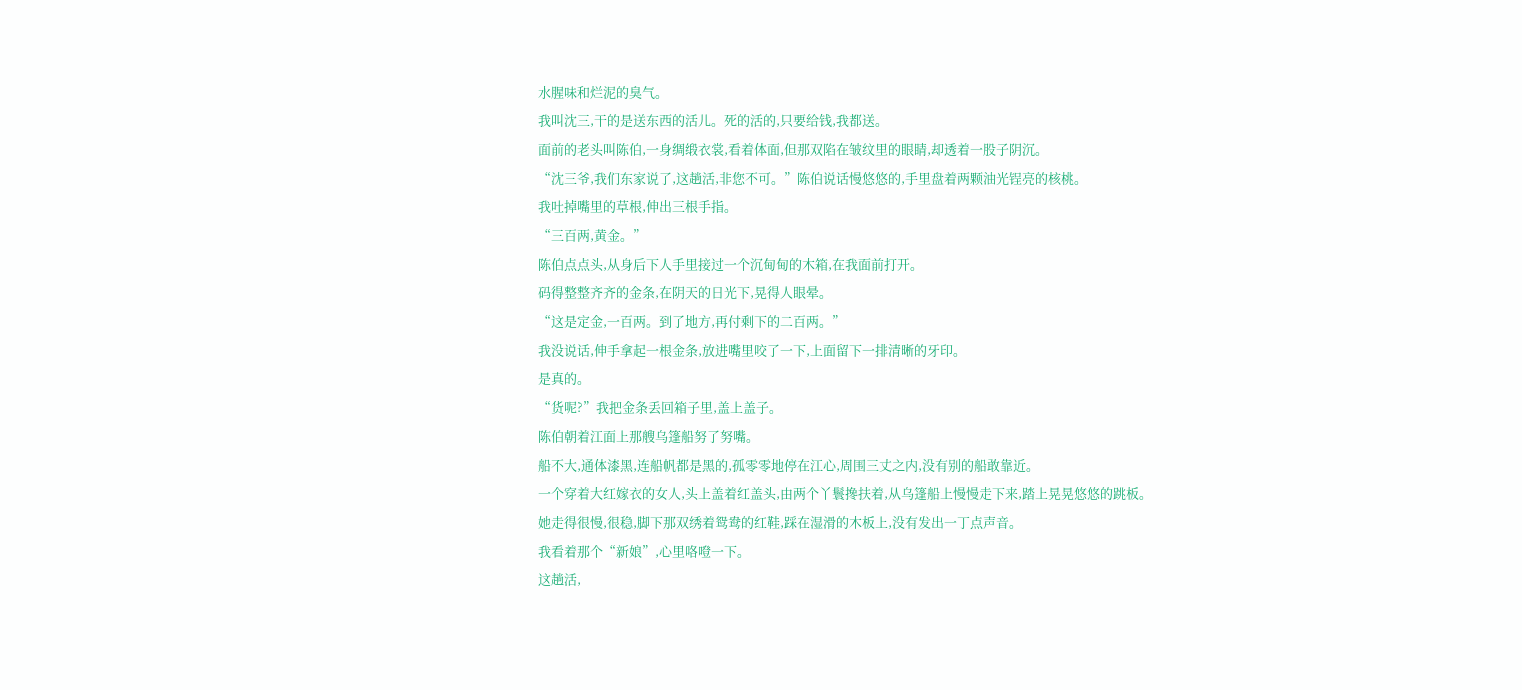水腥味和烂泥的臭气。
我叫沈三,干的是送东西的活儿。死的活的,只要给钱,我都送。
面前的老头叫陈伯,一身绸缎衣裳,看着体面,但那双陷在皱纹里的眼睛,却透着一股子阴沉。
“沈三爷,我们东家说了,这趟活,非您不可。”陈伯说话慢悠悠的,手里盘着两颗油光锃亮的核桃。
我吐掉嘴里的草根,伸出三根手指。
“三百两,黄金。”
陈伯点点头,从身后下人手里接过一个沉甸甸的木箱,在我面前打开。
码得整整齐齐的金条,在阴天的日光下,晃得人眼晕。
“这是定金,一百两。到了地方,再付剩下的二百两。”
我没说话,伸手拿起一根金条,放进嘴里咬了一下,上面留下一排清晰的牙印。
是真的。
“货呢?”我把金条丢回箱子里,盖上盖子。
陈伯朝着江面上那艘乌篷船努了努嘴。
船不大,通体漆黑,连船帆都是黑的,孤零零地停在江心,周围三丈之内,没有别的船敢靠近。
一个穿着大红嫁衣的女人,头上盖着红盖头,由两个丫鬟搀扶着,从乌篷船上慢慢走下来,踏上晃晃悠悠的跳板。
她走得很慢,很稳,脚下那双绣着鸳鸯的红鞋,踩在湿滑的木板上,没有发出一丁点声音。
我看着那个“新娘”,心里咯噔一下。
这趟活,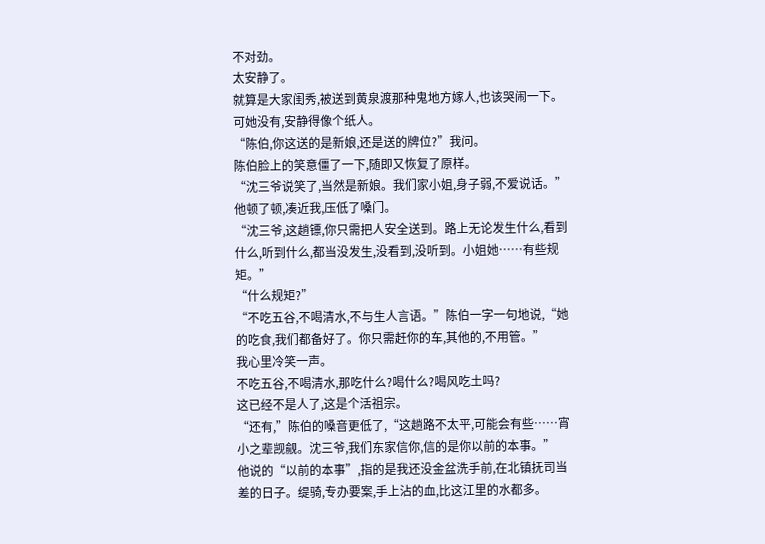不对劲。
太安静了。
就算是大家闺秀,被送到黄泉渡那种鬼地方嫁人,也该哭闹一下。可她没有,安静得像个纸人。
“陈伯,你这送的是新娘,还是送的牌位?”我问。
陈伯脸上的笑意僵了一下,随即又恢复了原样。
“沈三爷说笑了,当然是新娘。我们家小姐,身子弱,不爱说话。”
他顿了顿,凑近我,压低了嗓门。
“沈三爷,这趟镖,你只需把人安全送到。路上无论发生什么,看到什么,听到什么,都当没发生,没看到,没听到。小姐她……有些规矩。”
“什么规矩?”
“不吃五谷,不喝清水,不与生人言语。”陈伯一字一句地说,“她的吃食,我们都备好了。你只需赶你的车,其他的,不用管。”
我心里冷笑一声。
不吃五谷,不喝清水,那吃什么?喝什么?喝风吃土吗?
这已经不是人了,这是个活祖宗。
“还有,”陈伯的嗓音更低了,“这趟路不太平,可能会有些……宵小之辈觊觎。沈三爷,我们东家信你,信的是你以前的本事。”
他说的“以前的本事”,指的是我还没金盆洗手前,在北镇抚司当差的日子。缇骑,专办要案,手上沾的血,比这江里的水都多。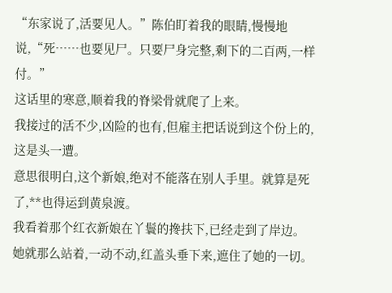“东家说了,活要见人。”陈伯盯着我的眼睛,慢慢地说,“死……也要见尸。只要尸身完整,剩下的二百两,一样付。”
这话里的寒意,顺着我的脊梁骨就爬了上来。
我接过的活不少,凶险的也有,但雇主把话说到这个份上的,这是头一遭。
意思很明白,这个新娘,绝对不能落在别人手里。就算是死了,**也得运到黄泉渡。
我看着那个红衣新娘在丫鬟的搀扶下,已经走到了岸边。
她就那么站着,一动不动,红盖头垂下来,遮住了她的一切。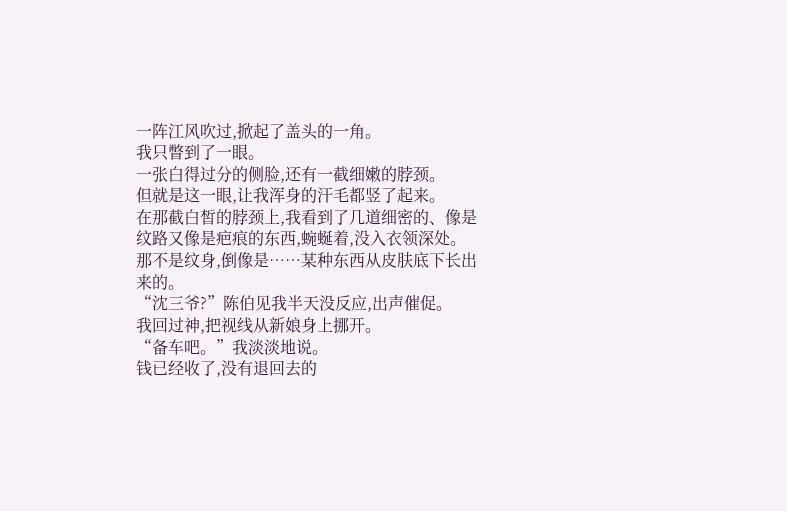一阵江风吹过,掀起了盖头的一角。
我只瞥到了一眼。
一张白得过分的侧脸,还有一截细嫩的脖颈。
但就是这一眼,让我浑身的汗毛都竖了起来。
在那截白皙的脖颈上,我看到了几道细密的、像是纹路又像是疤痕的东西,蜿蜒着,没入衣领深处。
那不是纹身,倒像是……某种东西从皮肤底下长出来的。
“沈三爷?”陈伯见我半天没反应,出声催促。
我回过神,把视线从新娘身上挪开。
“备车吧。”我淡淡地说。
钱已经收了,没有退回去的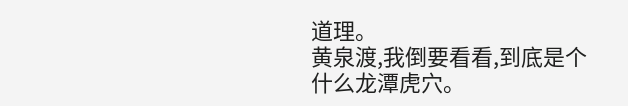道理。
黄泉渡,我倒要看看,到底是个什么龙潭虎穴。